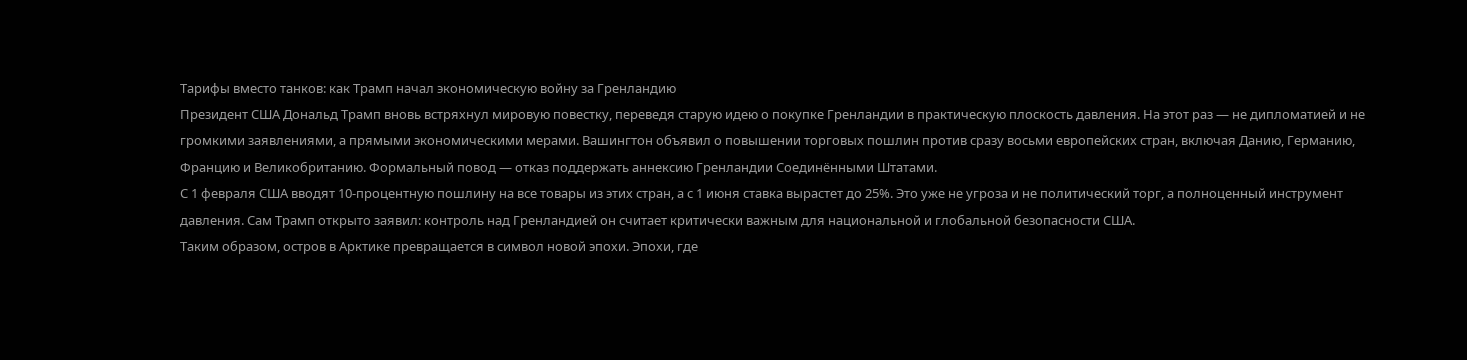Тарифы вместо танков: как Трамп начал экономическую войну за Гренландию
Президент США Дональд Трамп вновь встряхнул мировую повестку, переведя старую идею о покупке Гренландии в практическую плоскость давления. На этот раз — не дипломатией и не громкими заявлениями, а прямыми экономическими мерами. Вашингтон объявил о повышении торговых пошлин против сразу восьми европейских стран, включая Данию, Германию, Францию и Великобританию. Формальный повод — отказ поддержать аннексию Гренландии Соединёнными Штатами.
С 1 февраля США вводят 10‑процентную пошлину на все товары из этих стран, а с 1 июня ставка вырастет до 25%. Это уже не угроза и не политический торг, а полноценный инструмент давления. Сам Трамп открыто заявил: контроль над Гренландией он считает критически важным для национальной и глобальной безопасности США.
Таким образом, остров в Арктике превращается в символ новой эпохи. Эпохи, где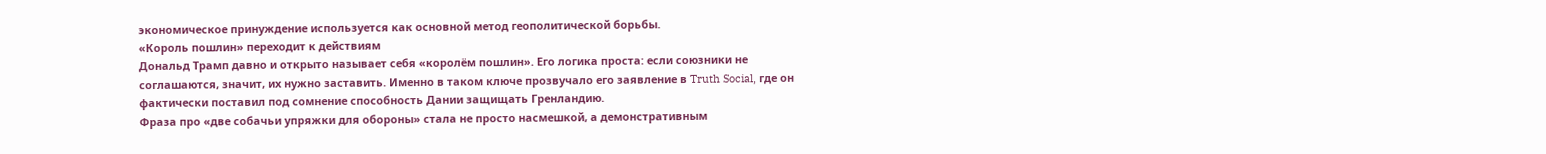экономическое принуждение используется как основной метод геополитической борьбы.
«Король пошлин» переходит к действиям
Дональд Трамп давно и открыто называет себя «королём пошлин». Его логика проста: если союзники не соглашаются, значит, их нужно заставить. Именно в таком ключе прозвучало его заявление в Truth Social, где он фактически поставил под сомнение способность Дании защищать Гренландию.
Фраза про «две собачьи упряжки для обороны» стала не просто насмешкой, а демонстративным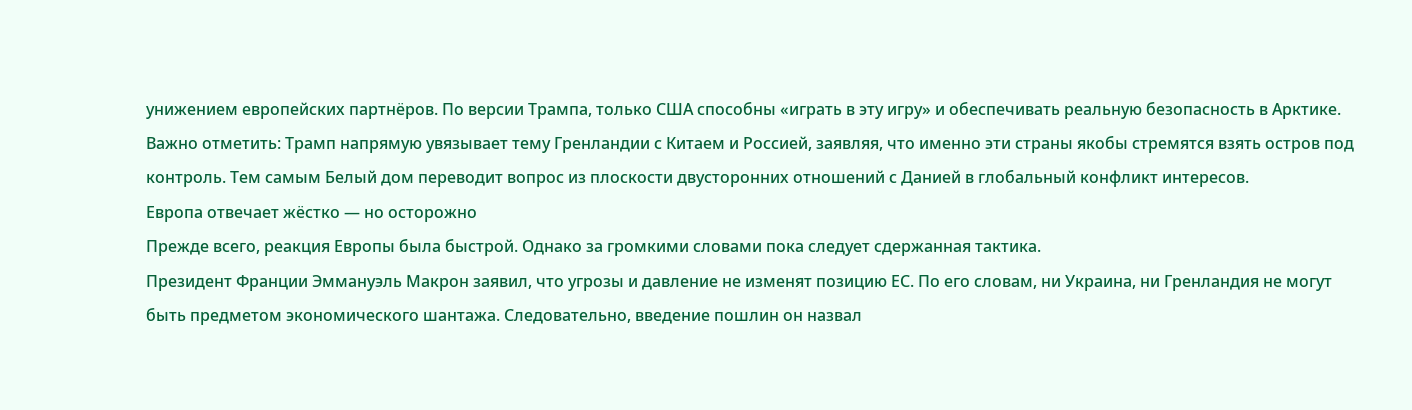унижением европейских партнёров. По версии Трампа, только США способны «играть в эту игру» и обеспечивать реальную безопасность в Арктике.
Важно отметить: Трамп напрямую увязывает тему Гренландии с Китаем и Россией, заявляя, что именно эти страны якобы стремятся взять остров под контроль. Тем самым Белый дом переводит вопрос из плоскости двусторонних отношений с Данией в глобальный конфликт интересов.
Европа отвечает жёстко — но осторожно
Прежде всего, реакция Европы была быстрой. Однако за громкими словами пока следует сдержанная тактика.
Президент Франции Эммануэль Макрон заявил, что угрозы и давление не изменят позицию ЕС. По его словам, ни Украина, ни Гренландия не могут быть предметом экономического шантажа. Следовательно, введение пошлин он назвал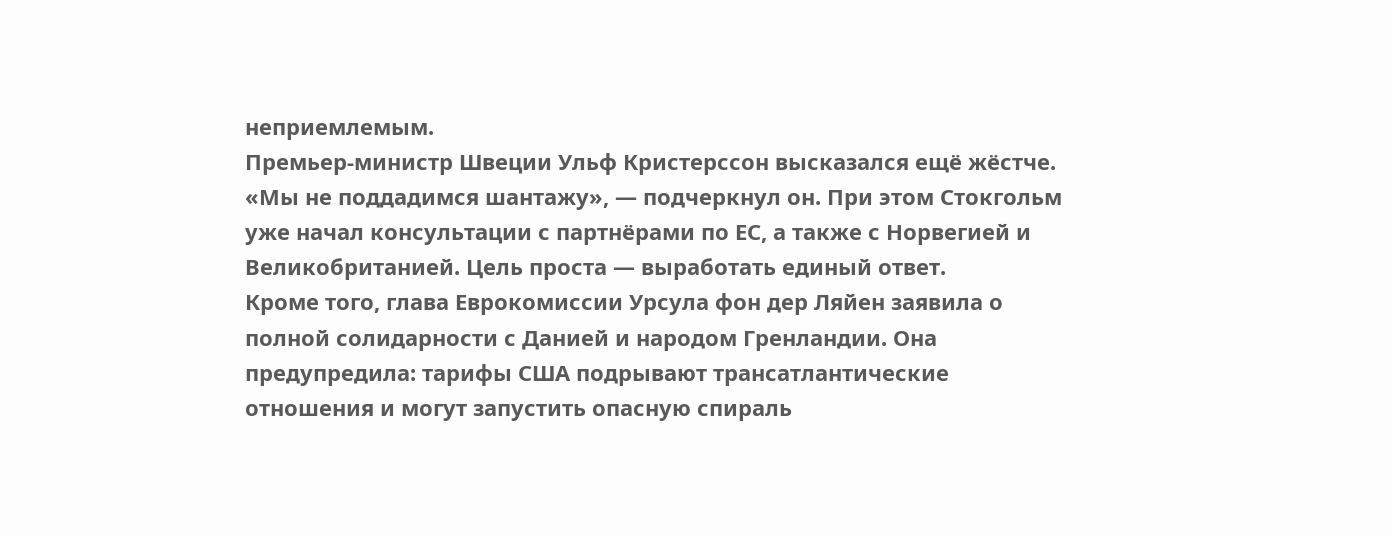неприемлемым.
Премьер-министр Швеции Ульф Кристерссон высказался ещё жёстче. «Мы не поддадимся шантажу», — подчеркнул он. При этом Стокгольм уже начал консультации с партнёрами по ЕС, а также с Норвегией и Великобританией. Цель проста — выработать единый ответ.
Кроме того, глава Еврокомиссии Урсула фон дер Ляйен заявила о полной солидарности с Данией и народом Гренландии. Она предупредила: тарифы США подрывают трансатлантические отношения и могут запустить опасную спираль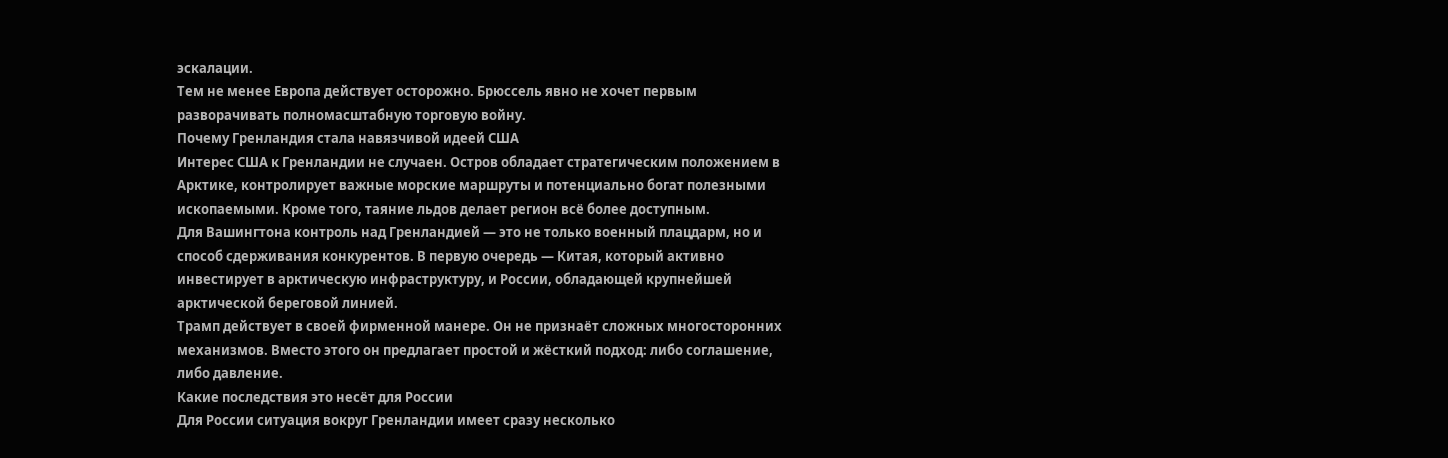эскалации.
Тем не менее Европа действует осторожно. Брюссель явно не хочет первым разворачивать полномасштабную торговую войну.
Почему Гренландия стала навязчивой идеей США
Интерес США к Гренландии не случаен. Остров обладает стратегическим положением в Арктике, контролирует важные морские маршруты и потенциально богат полезными ископаемыми. Кроме того, таяние льдов делает регион всё более доступным.
Для Вашингтона контроль над Гренландией — это не только военный плацдарм, но и способ сдерживания конкурентов. В первую очередь — Китая, который активно инвестирует в арктическую инфраструктуру, и России, обладающей крупнейшей арктической береговой линией.
Трамп действует в своей фирменной манере. Он не признаёт сложных многосторонних механизмов. Вместо этого он предлагает простой и жёсткий подход: либо соглашение, либо давление.
Какие последствия это несёт для России
Для России ситуация вокруг Гренландии имеет сразу несколько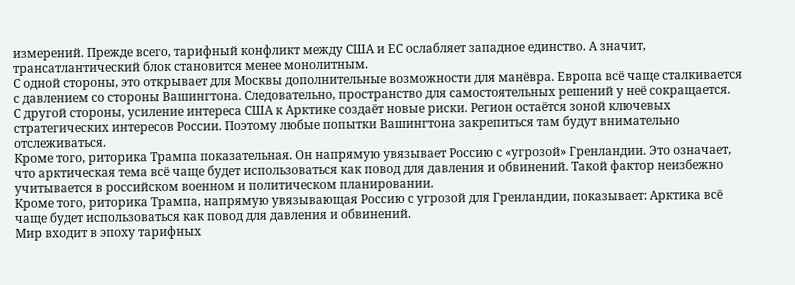измерений. Прежде всего, тарифный конфликт между США и ЕС ослабляет западное единство. А значит, трансатлантический блок становится менее монолитным.
С одной стороны, это открывает для Москвы дополнительные возможности для манёвра. Европа всё чаще сталкивается с давлением со стороны Вашингтона. Следовательно, пространство для самостоятельных решений у неё сокращается.
С другой стороны, усиление интереса США к Арктике создаёт новые риски. Регион остаётся зоной ключевых стратегических интересов России. Поэтому любые попытки Вашингтона закрепиться там будут внимательно отслеживаться.
Кроме того, риторика Трампа показательная. Он напрямую увязывает Россию с «угрозой» Гренландии. Это означает, что арктическая тема всё чаще будет использоваться как повод для давления и обвинений. Такой фактор неизбежно учитывается в российском военном и политическом планировании.
Кроме того, риторика Трампа, напрямую увязывающая Россию с угрозой для Гренландии, показывает: Арктика всё чаще будет использоваться как повод для давления и обвинений.
Мир входит в эпоху тарифных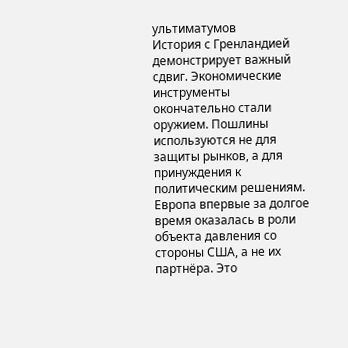ультиматумов
История с Гренландией демонстрирует важный сдвиг. Экономические инструменты окончательно стали оружием. Пошлины используются не для защиты рынков, а для принуждения к политическим решениям.
Европа впервые за долгое время оказалась в роли объекта давления со стороны США, а не их партнёра. Это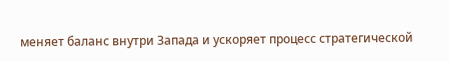меняет баланс внутри Запада и ускоряет процесс стратегической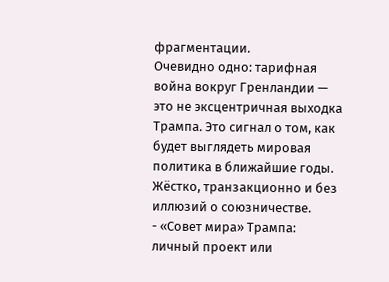фрагментации.
Очевидно одно: тарифная война вокруг Гренландии — это не эксцентричная выходка Трампа. Это сигнал о том, как будет выглядеть мировая политика в ближайшие годы. Жёстко, транзакционно и без иллюзий о союзничестве.
- «Совет мира» Трампа: личный проект или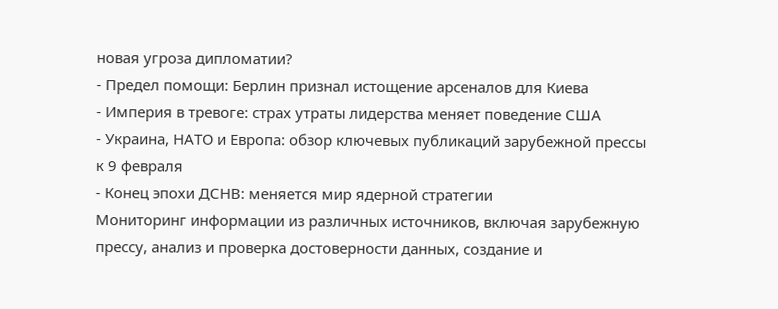новая угроза дипломатии?
- Предел помощи: Берлин признал истощение арсеналов для Киева
- Империя в тревоге: страх утраты лидерства меняет поведение США
- Украина, НАТО и Европа: обзор ключевых публикаций зарубежной прессы к 9 февраля
- Конец эпохи ДСНВ: меняется мир ядерной стратегии
Мониторинг информации из различных источников, включая зарубежную прессу, анализ и проверка достоверности данных, создание и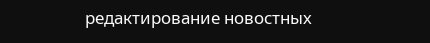редактирование новостных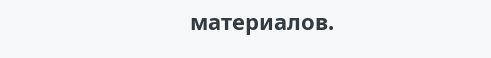материалов.